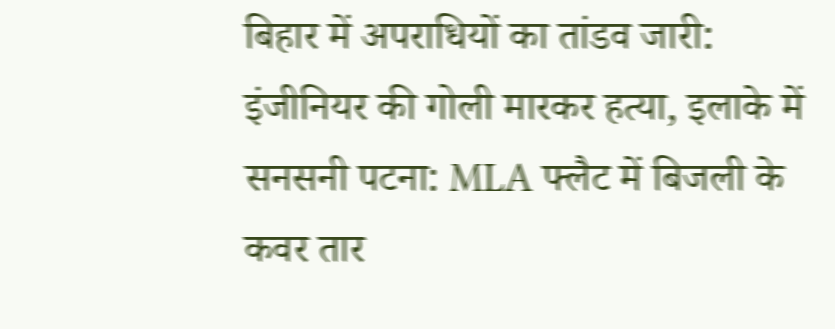बिहार में अपराधियों का तांडव जारी: इंजीनियर की गोली मारकर हत्या, इलाके में सनसनी पटना: MLA फ्लैट में बिजली के कवर तार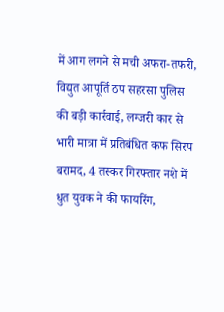में आग लगने से मची अफरा-तफरी, विद्युत आपूर्ति ठप सहरसा पुलिस की बड़ी कार्रवाई, लग्जरी कार से भारी मात्रा में प्रतिबंधित कफ सिरप बरामद, 4 तस्कर गिरफ्तार नशे में धुत युवक ने की फायरिंग,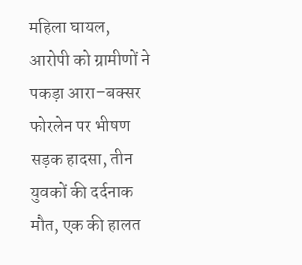महिला घायल, आरोपी को ग्रामीणों ने पकड़ा आरा–बक्सर फोरलेन पर भीषण सड़क हादसा, तीन युवकों की दर्दनाक मौत, एक की हालत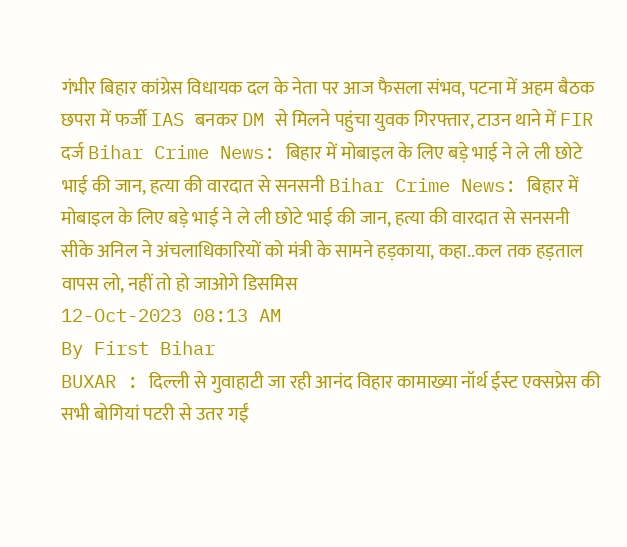गंभीर बिहार कांग्रेस विधायक दल के नेता पर आज फैसला संभव, पटना में अहम बैठक छपरा में फर्जी IAS बनकर DM से मिलने पहुंचा युवक गिरफ्तार, टाउन थाने में FIR दर्ज Bihar Crime News: बिहार में मोबाइल के लिए बड़े भाई ने ले ली छोटे भाई की जान, हत्या की वारदात से सनसनी Bihar Crime News: बिहार में मोबाइल के लिए बड़े भाई ने ले ली छोटे भाई की जान, हत्या की वारदात से सनसनी सीके अनिल ने अंचलाधिकारियों को मंत्री के सामने हड़काया, कहा..कल तक हड़ताल वापस लो, नहीं तो हो जाओगे डिसमिस
12-Oct-2023 08:13 AM
By First Bihar
BUXAR : दिल्ली से गुवाहाटी जा रही आनंद विहार कामाख्या नॉर्थ ईस्ट एक्सप्रेस की सभी बोगियां पटरी से उतर गईं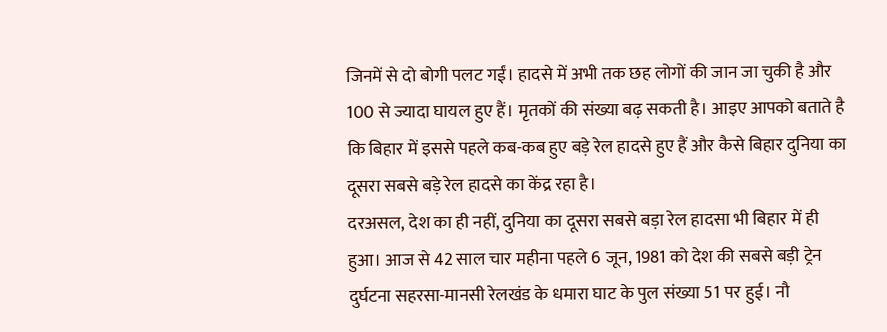जिनमें से दो बोगी पलट गईं। हादसे में अभी तक छह लोगों की जान जा चुकी है और 100 से ज्यादा घायल हुए हैं। मृतकों की संख्या बढ़ सकती है। आइए आपको बताते है कि बिहार में इससे पहले कब-कब हुए बड़े रेल हादसे हुए हैं और कैसे बिहार दुनिया का दूसरा सबसे बड़े रेल हादसे का केंद्र रहा है।
दरअसल, देश का ही नहीं, दुनिया का दूसरा सबसे बड़ा रेल हादसा भी बिहार में ही हुआ। आज से 42 साल चार महीना पहले 6 जून, 1981 को देश की सबसे बड़ी ट्रेन दुर्घटना सहरसा-मानसी रेलखंड के धमारा घाट के पुल संख्या 51 पर हुई। नौ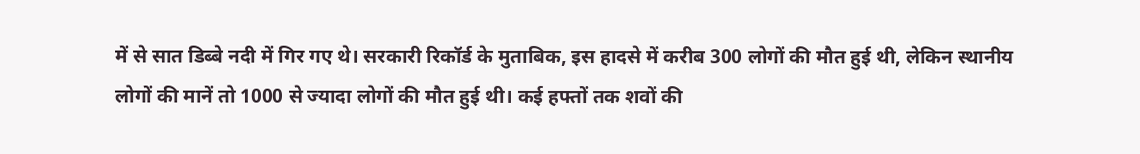में से सात डिब्बे नदी में गिर गए थे। सरकारी रिकॉर्ड के मुताबिक, इस हादसे में करीब 300 लोगों की मौत हुई थी, लेकिन स्थानीय लोगों की मानें तो 1000 से ज्यादा लोगों की मौत हुई थी। कई हफ्तों तक शवों की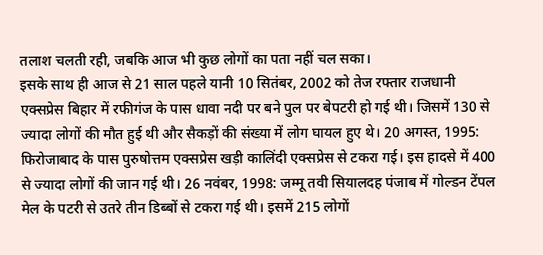तलाश चलती रही, जबकि आज भी कुछ लोगों का पता नहीं चल सका।
इसके साथ ही आज से 21 साल पहले यानी 10 सितंबर, 2002 को तेज रफ्तार राजधानी एक्सप्रेस बिहार में रफीगंज के पास धावा नदी पर बने पुल पर बेपटरी हो गई थी। जिसमें 130 से ज्यादा लोगों की मौत हुई थी और सैकड़ों की संख्या में लोग घायल हुए थे। 20 अगस्त, 1995: फिरोजाबाद के पास पुरुषोत्तम एक्सप्रेस खड़ी कालिंदी एक्सप्रेस से टकरा गई। इस हादसे में 400 से ज्यादा लोगों की जान गई थी। 26 नवंबर, 1998: जम्मू तवी सियालदह पंजाब में गोल्डन टेंपल मेल के पटरी से उतरे तीन डिब्बों से टकरा गई थी। इसमें 215 लोगों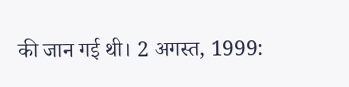की जान गई थी। 2 अगस्त, 1999: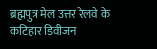ब्रह्मपुत्र मेल उत्तर रेलवे के कटिहार डिवीजन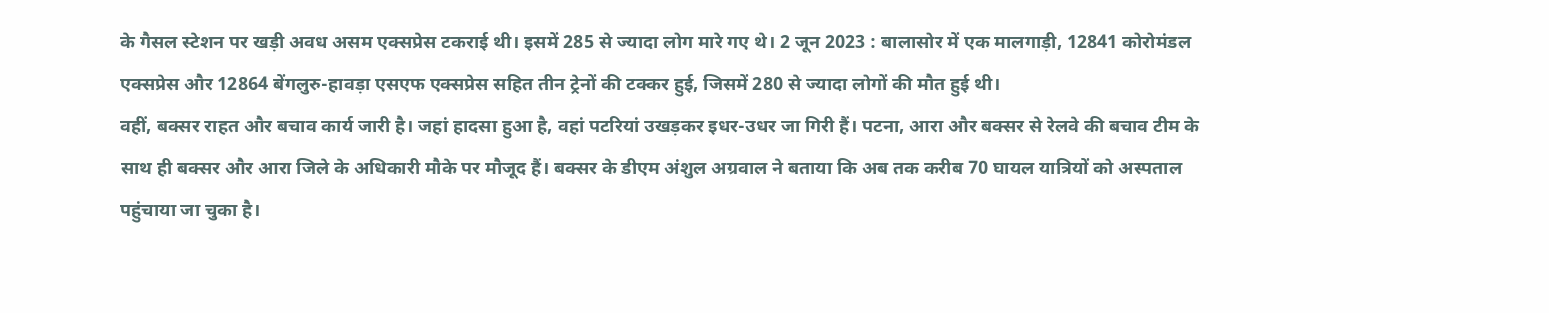के गैसल स्टेशन पर खड़ी अवध असम एक्सप्रेस टकराई थी। इसमें 285 से ज्यादा लोग मारे गए थे। 2 जून 2023 : बालासोर में एक मालगाड़ी, 12841 कोरोमंडल एक्सप्रेस और 12864 बेंगलुरु-हावड़ा एसएफ एक्सप्रेस सहित तीन ट्रेनों की टक्कर हुई, जिसमें 280 से ज्यादा लोगों की मौत हुई थी।
वहीं, बक्सर राहत और बचाव कार्य जारी है। जहां हादसा हुआ है, वहां पटरियां उखड़कर इधर-उधर जा गिरी हैं। पटना, आरा और बक्सर से रेलवे की बचाव टीम के साथ ही बक्सर और आरा जिले के अधिकारी मौके पर मौजूद हैं। बक्सर के डीएम अंशुल अग्रवाल ने बताया कि अब तक करीब 70 घायल यात्रियों को अस्पताल पहुंचाया जा चुका है।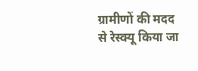ग्रामीणों की मदद से रेस्क्यू किया जा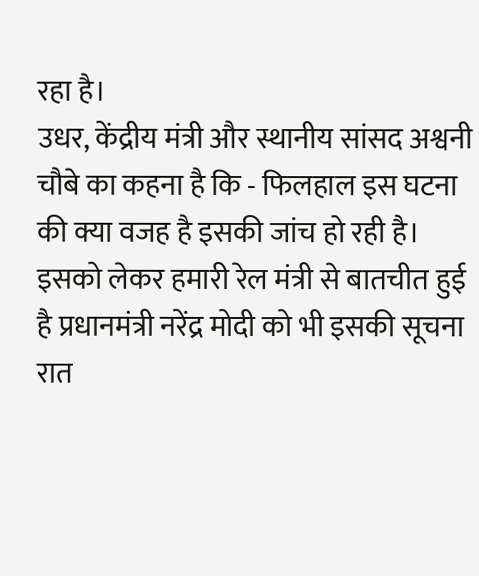रहा है।
उधर, केंद्रीय मंत्री और स्थानीय सांसद अश्वनी चौबे का कहना है कि - फिलहाल इस घटना की क्या वजह है इसकी जांच हो रही है। इसको लेकर हमारी रेल मंत्री से बातचीत हुई है प्रधानमंत्री नरेंद्र मोदी को भी इसकी सूचना रात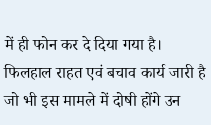में ही फोन कर दे दिया गया है। फिलहाल राहत एवं बचाव कार्य जारी है जो भी इस मामले में दोषी होंगे उन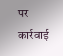पर कार्रवाई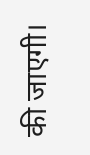की जाएगी।